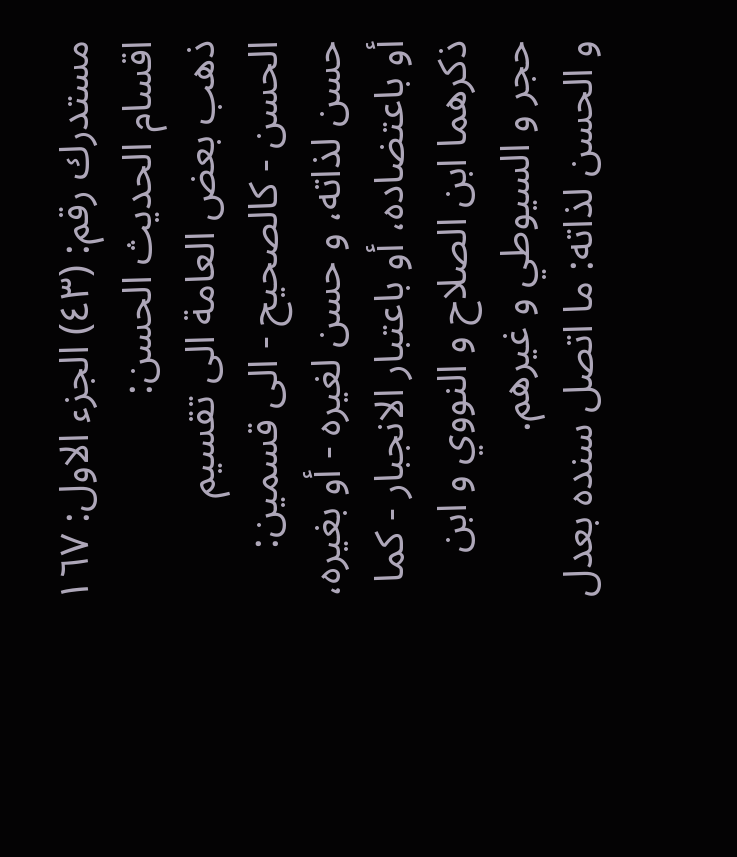مستدرك رقم: (٤٣) الجزء الاول: ١٦٧ اقسام الحديث الحسن:
ذهب بعض العامة الى تقسيم الحسن - كالصحيح - الى قسمين:
حسن لذاته، و حسن لغيره - أو بغيره، أو باعتضاده، أو باعتبار الانجبار - كما ذكرهما ابن الصلاح و النووي و ابن حجر و السيوطي و غيرهم.
و الحسن لذاته: ما اتصل سنده بعدل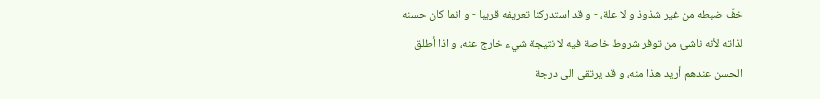خفّ ضبطه من غير شذوذ و لا علة، - و قد استدركنا تعريفه قريبا - و انما كان حسنه لذاته لأنه ناشئ من توفر شروط خاصة فيه لا نتيجة شيء خارج عنه، و اذا أطلق الحسن عندهم أريد هذا منه، و قد يرتقى الى درجة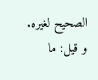الصحيح لغيره.
و قيل: ما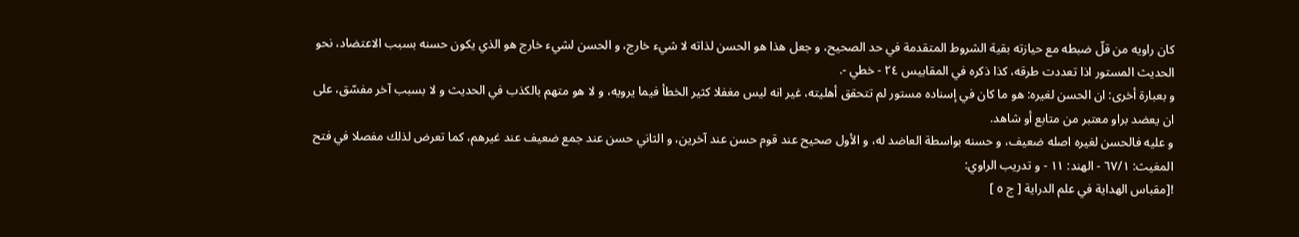كان راويه من قلّ ضبطه مع حيازته بقية الشروط المتقدمة في حد الصحيح، و جعل هذا هو الحسن لذاته لا شيء خارج، و الحسن لشيء خارج هو الذي يكون حسنه بسبب الاعتضاد، نحو الحديث المستور اذا تعددت طرقه، كذا ذكره في المقابيس ٢٤ - خطي -.
و بعبارة أخرى: ان الحسن لغيره: هو ما كان في إسناده مستور لم تتحقق أهليته، غير انه ليس مغفلا كثير الخطأ فيما يرويه، و لا هو متهم بالكذب في الحديث و لا بسبب آخر مفسّق، على ان يعضد براو معتبر من متابع أو شاهد.
و عليه فالحسن لغيره اصله ضعيف، و حسنه بواسطة العاضد له، و الأول صحيح عند قوم حسن عند آخرين، و الثاني حسن عند جمع ضعيف عند غيرهم، كما تعرض لذلك مفصلا في فتح المغيث: ٦٧/١ - الهند: ١١ - و تدريب الراوي:
![مقباس الهداية في علم الدراية [ ج ٥ ]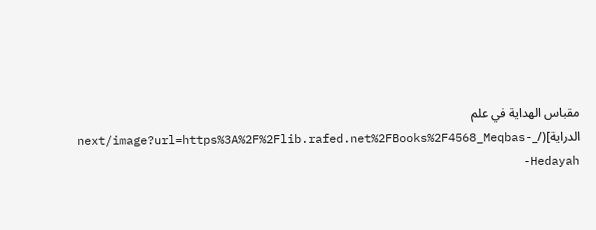مقباس الهداية في علم الدراية](/_next/image?url=https%3A%2F%2Flib.rafed.net%2FBooks%2F4568_Meqbas-Hedayah-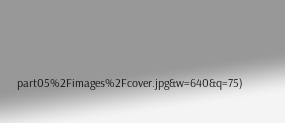part05%2Fimages%2Fcover.jpg&w=640&q=75)